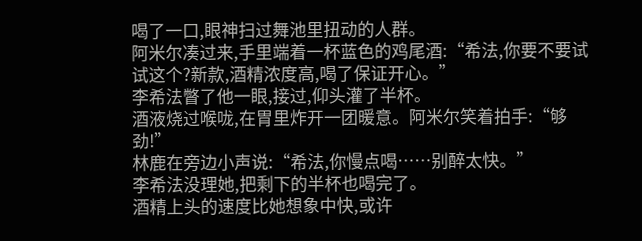喝了一口,眼神扫过舞池里扭动的人群。
阿米尔凑过来,手里端着一杯蓝色的鸡尾酒:“希法,你要不要试试这个?新款,酒精浓度高,喝了保证开心。”
李希法瞥了他一眼,接过,仰头灌了半杯。
酒液烧过喉咙,在胃里炸开一团暖意。阿米尔笑着拍手:“够劲!”
林鹿在旁边小声说:“希法,你慢点喝……别醉太快。”
李希法没理她,把剩下的半杯也喝完了。
酒精上头的速度比她想象中快,或许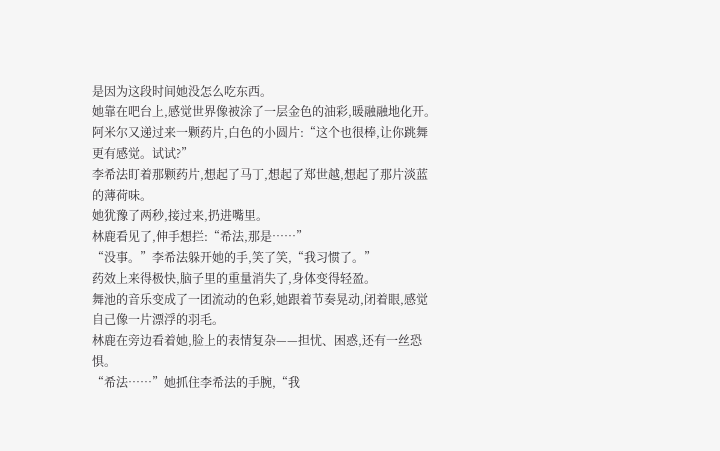是因为这段时间她没怎么吃东西。
她靠在吧台上,感觉世界像被涂了一层金色的油彩,暖融融地化开。
阿米尔又递过来一颗药片,白色的小圆片:“这个也很棒,让你跳舞更有感觉。试试?”
李希法盯着那颗药片,想起了马丁,想起了郑世越,想起了那片淡蓝的薄荷味。
她犹豫了两秒,接过来,扔进嘴里。
林鹿看见了,伸手想拦:“希法,那是……”
“没事。”李希法躲开她的手,笑了笑,“我习惯了。”
药效上来得极快,脑子里的重量消失了,身体变得轻盈。
舞池的音乐变成了一团流动的色彩,她跟着节奏晃动,闭着眼,感觉自己像一片漂浮的羽毛。
林鹿在旁边看着她,脸上的表情复杂——担忧、困惑,还有一丝恐惧。
“希法……”她抓住李希法的手腕,“我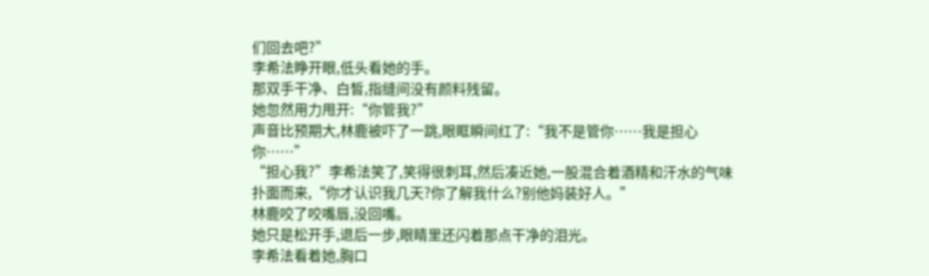们回去吧?”
李希法睁开眼,低头看她的手。
那双手干净、白皙,指缝间没有颜料残留。
她忽然用力甩开:“你管我?”
声音比预期大,林鹿被吓了一跳,眼眶瞬间红了:“我不是管你……我是担心你……”
“担心我?”李希法笑了,笑得很刺耳,然后凑近她,一股混合着酒精和汗水的气味扑面而来,“你才认识我几天?你了解我什么?别他妈装好人。”
林鹿咬了咬嘴唇,没回嘴。
她只是松开手,退后一步,眼睛里还闪着那点干净的泪光。
李希法看着她,胸口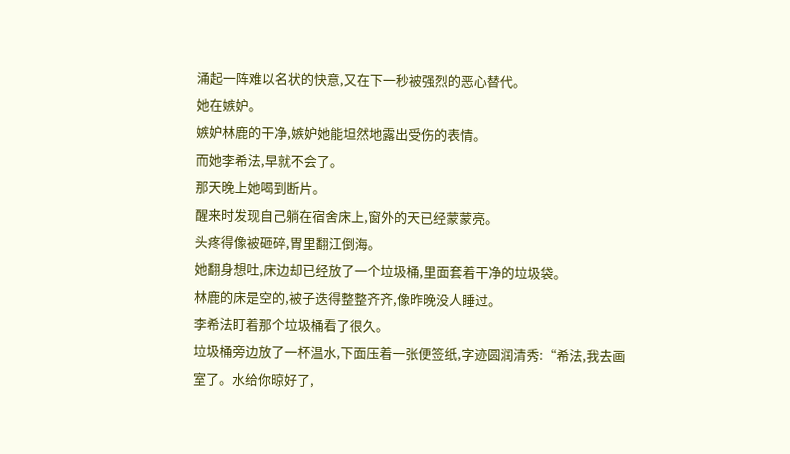涌起一阵难以名状的快意,又在下一秒被强烈的恶心替代。
她在嫉妒。
嫉妒林鹿的干净,嫉妒她能坦然地露出受伤的表情。
而她李希法,早就不会了。
那天晚上她喝到断片。
醒来时发现自己躺在宿舍床上,窗外的天已经蒙蒙亮。
头疼得像被砸碎,胃里翻江倒海。
她翻身想吐,床边却已经放了一个垃圾桶,里面套着干净的垃圾袋。
林鹿的床是空的,被子迭得整整齐齐,像昨晚没人睡过。
李希法盯着那个垃圾桶看了很久。
垃圾桶旁边放了一杯温水,下面压着一张便签纸,字迹圆润清秀:“希法,我去画室了。水给你晾好了,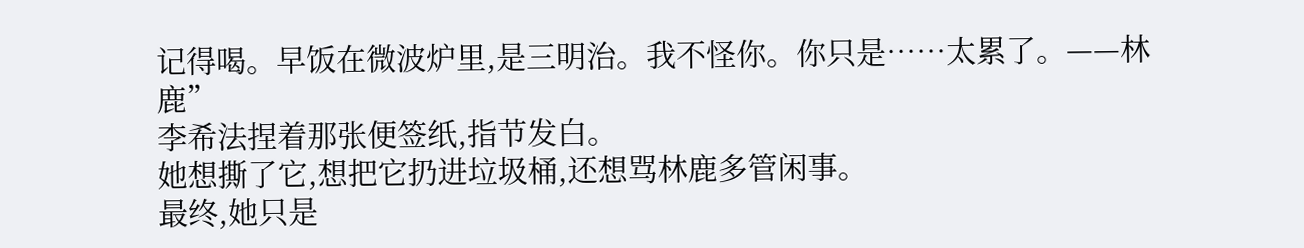记得喝。早饭在微波炉里,是三明治。我不怪你。你只是……太累了。——林鹿”
李希法捏着那张便签纸,指节发白。
她想撕了它,想把它扔进垃圾桶,还想骂林鹿多管闲事。
最终,她只是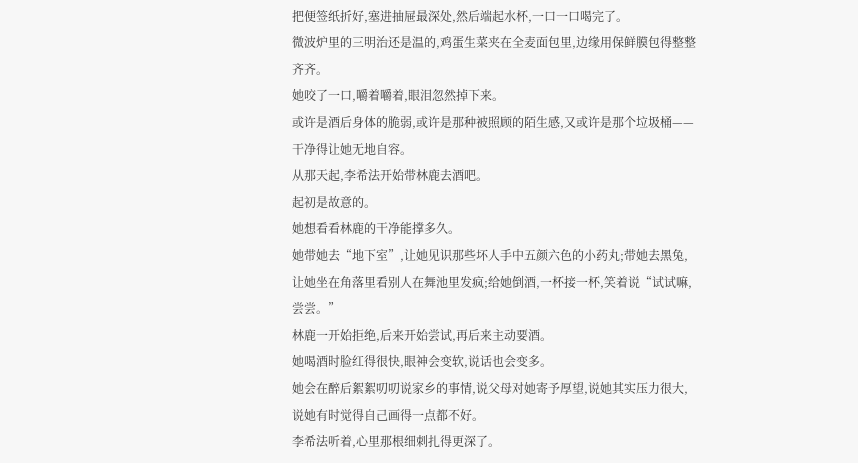把便签纸折好,塞进抽屉最深处,然后端起水杯,一口一口喝完了。
微波炉里的三明治还是温的,鸡蛋生菜夹在全麦面包里,边缘用保鲜膜包得整整齐齐。
她咬了一口,嚼着嚼着,眼泪忽然掉下来。
或许是酒后身体的脆弱,或许是那种被照顾的陌生感,又或许是那个垃圾桶——干净得让她无地自容。
从那天起,李希法开始带林鹿去酒吧。
起初是故意的。
她想看看林鹿的干净能撑多久。
她带她去“地下室”,让她见识那些坏人手中五颜六色的小药丸;带她去黑兔,让她坐在角落里看别人在舞池里发疯;给她倒酒,一杯接一杯,笑着说“试试嘛,尝尝。”
林鹿一开始拒绝,后来开始尝试,再后来主动要酒。
她喝酒时脸红得很快,眼神会变软,说话也会变多。
她会在醉后絮絮叨叨说家乡的事情,说父母对她寄予厚望,说她其实压力很大,说她有时觉得自己画得一点都不好。
李希法听着,心里那根细刺扎得更深了。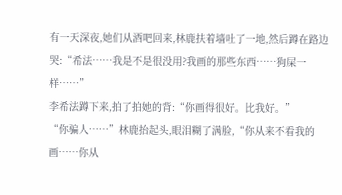有一天深夜,她们从酒吧回来,林鹿扶着墙吐了一地,然后蹲在路边哭:“希法……我是不是很没用?我画的那些东西……狗屎一样……”
李希法蹲下来,拍了拍她的背:“你画得很好。比我好。”
“你骗人……”林鹿抬起头,眼泪糊了满脸,“你从来不看我的画……你从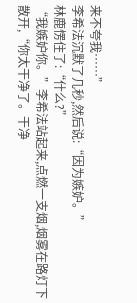来不夸我……”
李希法沉默了几秒,然后说:“因为嫉妒。”
林鹿愣住了:“什么?”
“我嫉妒你。”李希法站起来,点燃一支烟,烟雾在路灯下散开,“你太干净了。干净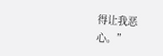得让我恶心。”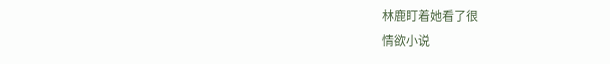林鹿盯着她看了很
情欲小说